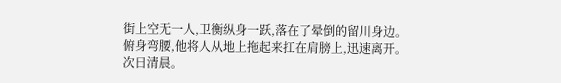街上空无一人,卫衡纵身一跃,落在了晕倒的留川身边。
俯身弯腰,他将人从地上拖起来扛在肩膀上,迅速离开。
次日清晨。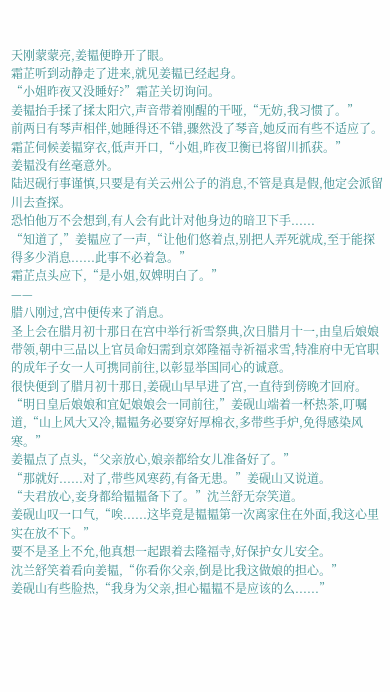天刚蒙蒙亮,姜韫便睁开了眼。
霜芷听到动静走了进来,就见姜韫已经起身。
“小姐昨夜又没睡好?”霜芷关切询问。
姜韫抬手揉了揉太阳穴,声音带着刚醒的干哑,“无妨,我习惯了。”
前两日有琴声相伴,她睡得还不错,骤然没了琴音,她反而有些不适应了。
霜芷伺候姜韫穿衣,低声开口,“小姐,昨夜卫衡已将留川抓获。”
姜韫没有丝毫意外。
陆迟砚行事谨慎,只要是有关云州公子的消息,不管是真是假,他定会派留川去查探。
恐怕他万不会想到,有人会有此计对他身边的暗卫下手......
“知道了,”姜韫应了一声,“让他们悠着点,别把人弄死就成,至于能探得多少消息......此事不必着急。”
霜芷点头应下,“是小姐,奴婢明白了。”
——
腊八刚过,宫中便传来了消息。
圣上会在腊月初十那日在宫中举行祈雪祭典,次日腊月十一,由皇后娘娘带领,朝中三品以上官员命妇需到京郊隆福寺祈福求雪,特准府中无官职的成年子女一人可携同前往,以彰显举国同心的诚意。
很快便到了腊月初十那日,姜砚山早早进了宫,一直待到傍晚才回府。
“明日皇后娘娘和宜妃娘娘会一同前往,”姜砚山端着一杯热茶,叮嘱道,“山上风大又冷,韫韫务必要穿好厚棉衣,多带些手炉,免得感染风寒。”
姜韫点了点头,“父亲放心,娘亲都给女儿准备好了。”
“那就好......对了,带些风寒药,有备无患。”姜砚山又说道。
“夫君放心,妾身都给韫韫备下了。”沈兰舒无奈笑道。
姜砚山叹一口气,“唉......这毕竟是韫韫第一次离家住在外面,我这心里实在放不下。”
要不是圣上不允,他真想一起跟着去隆福寺,好保护女儿安全。
沈兰舒笑着看向姜韫,“你看你父亲,倒是比我这做娘的担心。”
姜砚山有些脸热,“我身为父亲,担心韫韫不是应该的么......”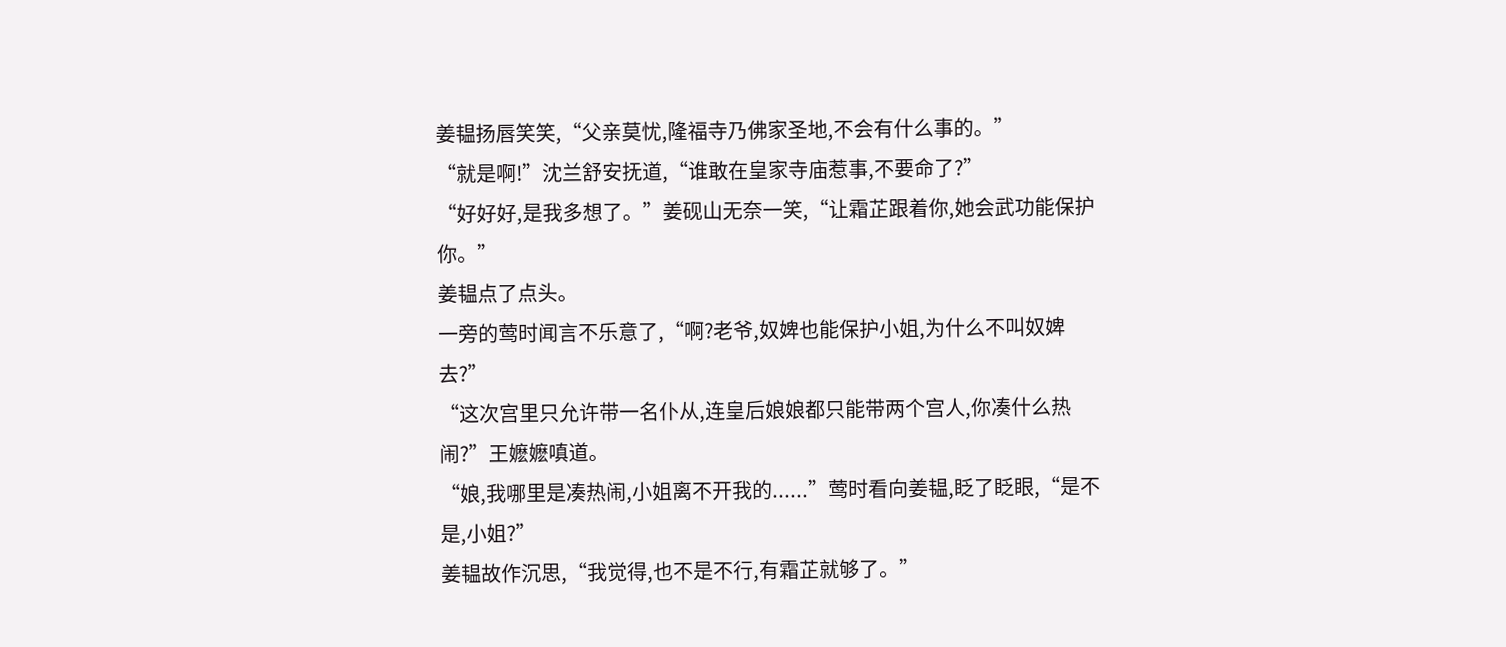姜韫扬唇笑笑,“父亲莫忧,隆福寺乃佛家圣地,不会有什么事的。”
“就是啊!”沈兰舒安抚道,“谁敢在皇家寺庙惹事,不要命了?”
“好好好,是我多想了。”姜砚山无奈一笑,“让霜芷跟着你,她会武功能保护你。”
姜韫点了点头。
一旁的莺时闻言不乐意了,“啊?老爷,奴婢也能保护小姐,为什么不叫奴婢去?”
“这次宫里只允许带一名仆从,连皇后娘娘都只能带两个宫人,你凑什么热闹?”王嬷嬷嗔道。
“娘,我哪里是凑热闹,小姐离不开我的......”莺时看向姜韫,眨了眨眼,“是不是,小姐?”
姜韫故作沉思,“我觉得,也不是不行,有霜芷就够了。”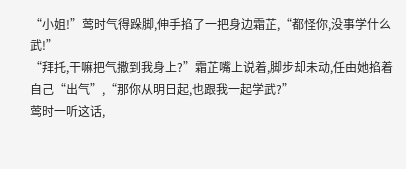“小姐!”莺时气得跺脚,伸手掐了一把身边霜芷,“都怪你,没事学什么武!”
“拜托,干嘛把气撒到我身上?”霜芷嘴上说着,脚步却未动,任由她掐着自己“出气”,“那你从明日起,也跟我一起学武?”
莺时一听这话,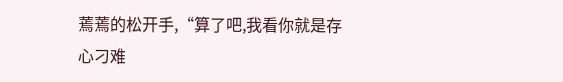蔫蔫的松开手,“算了吧,我看你就是存心刁难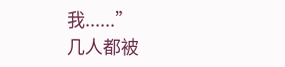我......”
几人都被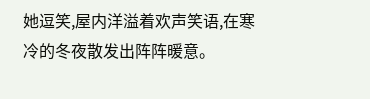她逗笑,屋内洋溢着欢声笑语,在寒冷的冬夜散发出阵阵暖意。